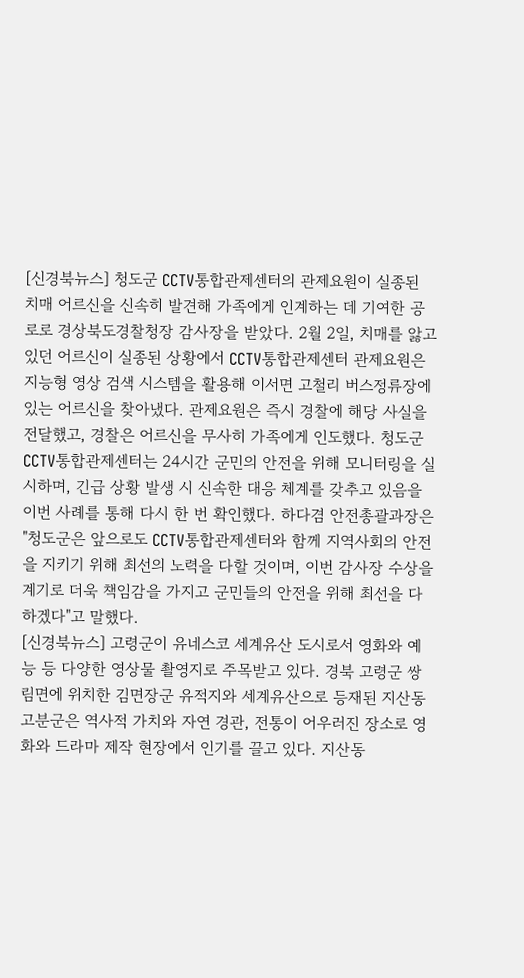[신경북뉴스] 청도군 CCTV통합관제센터의 관제요원이 실종된 치매 어르신을 신속히 발견해 가족에게 인계하는 데 기여한 공로로 경상북도경찰청장 감사장을 받았다. 2월 2일, 치매를 앓고 있던 어르신이 실종된 상황에서 CCTV통합관제센터 관제요원은 지능형 영상 검색 시스템을 활용해 이서면 고철리 버스정류장에 있는 어르신을 찾아냈다. 관제요원은 즉시 경찰에 해당 사실을 전달했고, 경찰은 어르신을 무사히 가족에게 인도했다. 청도군 CCTV통합관제센터는 24시간 군민의 안전을 위해 모니터링을 실시하며, 긴급 상황 발생 시 신속한 대응 체계를 갖추고 있음을 이번 사례를 통해 다시 한 번 확인했다. 하다겸 안전총괄과장은 "청도군은 앞으로도 CCTV통합관제센터와 함께 지역사회의 안전을 지키기 위해 최선의 노력을 다할 것이며, 이번 감사장 수상을 계기로 더욱 책임감을 가지고 군민들의 안전을 위해 최선을 다하겠다"고 말했다.
[신경북뉴스] 고령군이 유네스코 세계유산 도시로서 영화와 예능 등 다양한 영상물 촬영지로 주목받고 있다. 경북 고령군 쌍림면에 위치한 김면장군 유적지와 세계유산으로 등재된 지산동 고분군은 역사적 가치와 자연 경관, 전통이 어우러진 장소로 영화와 드라마 제작 현장에서 인기를 끌고 있다. 지산동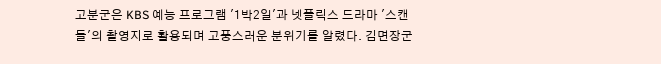고분군은 KBS 예능 프로그램 '1박2일'과 넷플릭스 드라마 '스캔들'의 촬영지로 활용되며 고풍스러운 분위기를 알렸다. 김면장군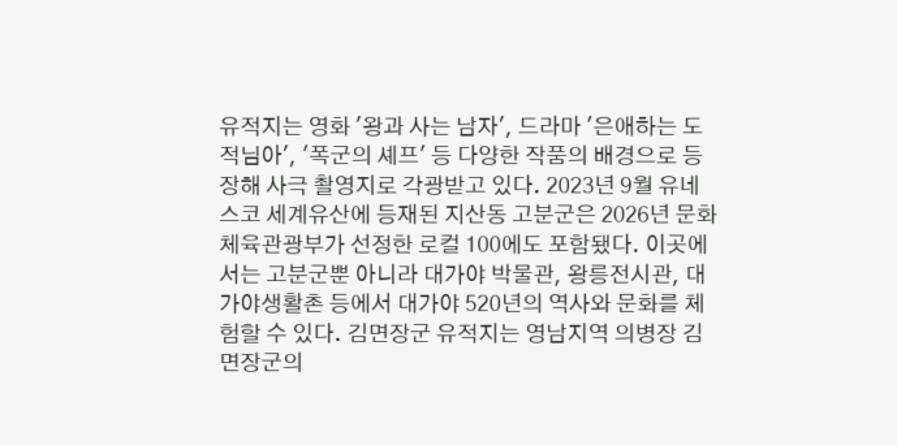유적지는 영화 '왕과 사는 남자', 드라마 '은애하는 도적님아', '폭군의 셰프' 등 다양한 작품의 배경으로 등장해 사극 촬영지로 각광받고 있다. 2023년 9월 유네스코 세계유산에 등재된 지산동 고분군은 2026년 문화체육관광부가 선정한 로컬 100에도 포함됐다. 이곳에서는 고분군뿐 아니라 대가야 박물관, 왕릉전시관, 대가야생활촌 등에서 대가야 520년의 역사와 문화를 체험할 수 있다. 김면장군 유적지는 영남지역 의병장 김면장군의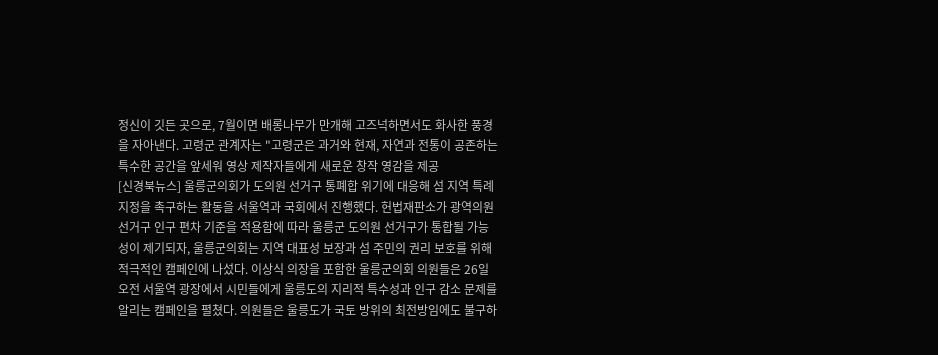정신이 깃든 곳으로, 7월이면 배롱나무가 만개해 고즈넉하면서도 화사한 풍경을 자아낸다. 고령군 관계자는 "고령군은 과거와 현재, 자연과 전통이 공존하는 특수한 공간을 앞세워 영상 제작자들에게 새로운 창작 영감을 제공
[신경북뉴스] 울릉군의회가 도의원 선거구 통폐합 위기에 대응해 섬 지역 특례 지정을 촉구하는 활동을 서울역과 국회에서 진행했다. 헌법재판소가 광역의원 선거구 인구 편차 기준을 적용함에 따라 울릉군 도의원 선거구가 통합될 가능성이 제기되자, 울릉군의회는 지역 대표성 보장과 섬 주민의 권리 보호를 위해 적극적인 캠페인에 나섰다. 이상식 의장을 포함한 울릉군의회 의원들은 26일 오전 서울역 광장에서 시민들에게 울릉도의 지리적 특수성과 인구 감소 문제를 알리는 캠페인을 펼쳤다. 의원들은 울릉도가 국토 방위의 최전방임에도 불구하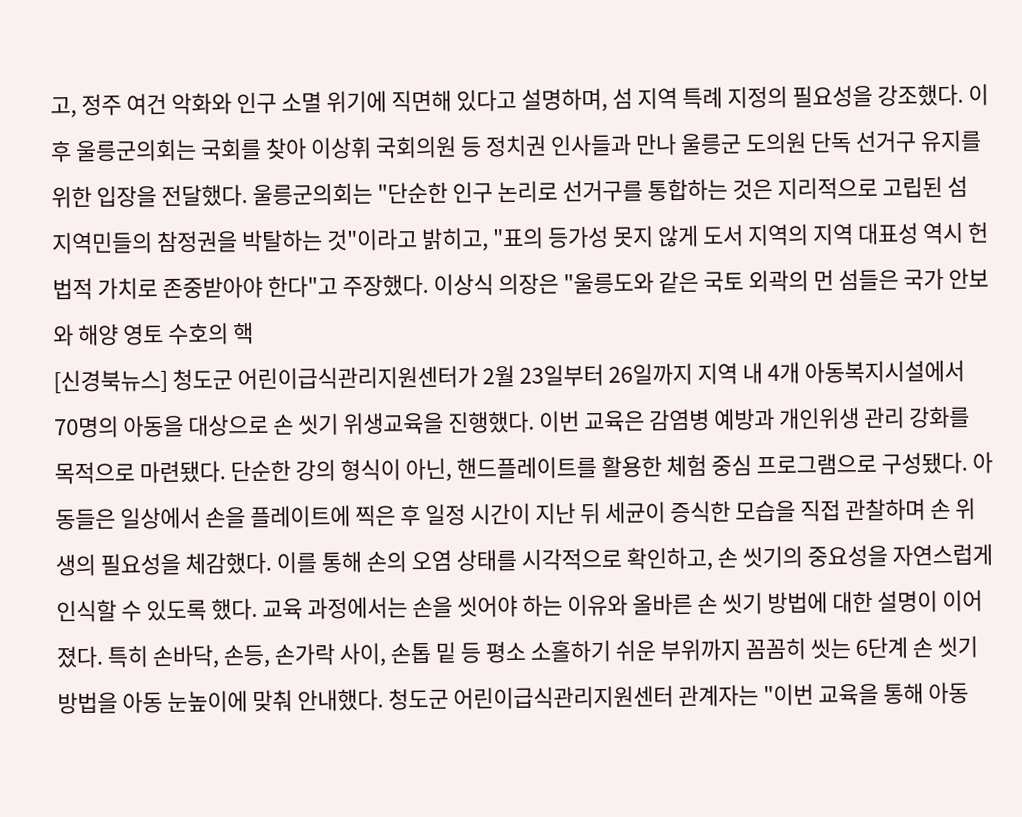고, 정주 여건 악화와 인구 소멸 위기에 직면해 있다고 설명하며, 섬 지역 특례 지정의 필요성을 강조했다. 이후 울릉군의회는 국회를 찾아 이상휘 국회의원 등 정치권 인사들과 만나 울릉군 도의원 단독 선거구 유지를 위한 입장을 전달했다. 울릉군의회는 "단순한 인구 논리로 선거구를 통합하는 것은 지리적으로 고립된 섬 지역민들의 참정권을 박탈하는 것"이라고 밝히고, "표의 등가성 못지 않게 도서 지역의 지역 대표성 역시 헌법적 가치로 존중받아야 한다"고 주장했다. 이상식 의장은 "울릉도와 같은 국토 외곽의 먼 섬들은 국가 안보와 해양 영토 수호의 핵
[신경북뉴스] 청도군 어린이급식관리지원센터가 2월 23일부터 26일까지 지역 내 4개 아동복지시설에서 70명의 아동을 대상으로 손 씻기 위생교육을 진행했다. 이번 교육은 감염병 예방과 개인위생 관리 강화를 목적으로 마련됐다. 단순한 강의 형식이 아닌, 핸드플레이트를 활용한 체험 중심 프로그램으로 구성됐다. 아동들은 일상에서 손을 플레이트에 찍은 후 일정 시간이 지난 뒤 세균이 증식한 모습을 직접 관찰하며 손 위생의 필요성을 체감했다. 이를 통해 손의 오염 상태를 시각적으로 확인하고, 손 씻기의 중요성을 자연스럽게 인식할 수 있도록 했다. 교육 과정에서는 손을 씻어야 하는 이유와 올바른 손 씻기 방법에 대한 설명이 이어졌다. 특히 손바닥, 손등, 손가락 사이, 손톱 밑 등 평소 소홀하기 쉬운 부위까지 꼼꼼히 씻는 6단계 손 씻기 방법을 아동 눈높이에 맞춰 안내했다. 청도군 어린이급식관리지원센터 관계자는 "이번 교육을 통해 아동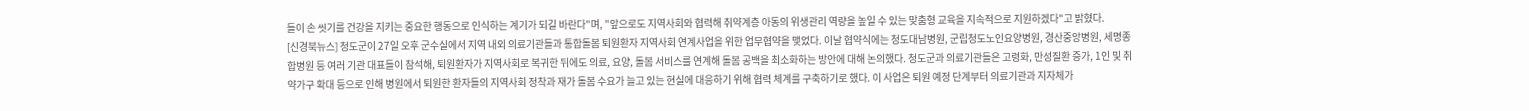들이 손 씻기를 건강을 지키는 중요한 행동으로 인식하는 계기가 되길 바란다"며, "앞으로도 지역사회와 협력해 취약계층 아동의 위생관리 역량을 높일 수 있는 맞춤형 교육을 지속적으로 지원하겠다"고 밝혔다.
[신경북뉴스] 청도군이 27일 오후 군수실에서 지역 내외 의료기관들과 통합돌봄 퇴원환자 지역사회 연계사업을 위한 업무협약을 맺었다. 이날 협약식에는 청도대남병원, 군립청도노인요양병원, 경산중앙병원, 세명종합병원 등 여러 기관 대표들이 참석해, 퇴원환자가 지역사회로 복귀한 뒤에도 의료, 요양, 돌봄 서비스를 연계해 돌봄 공백을 최소화하는 방안에 대해 논의했다. 청도군과 의료기관들은 고령화, 만성질환 증가, 1인 및 취약가구 확대 등으로 인해 병원에서 퇴원한 환자들의 지역사회 정착과 재가 돌봄 수요가 늘고 있는 현실에 대응하기 위해 협력 체계를 구축하기로 했다. 이 사업은 퇴원 예정 단계부터 의료기관과 지자체가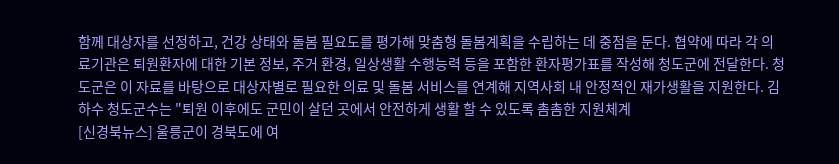함께 대상자를 선정하고, 건강 상태와 돌봄 필요도를 평가해 맞춤형 돌봄계획을 수립하는 데 중점을 둔다. 협약에 따라 각 의료기관은 퇴원환자에 대한 기본 정보, 주거 환경, 일상생활 수행능력 등을 포함한 환자평가표를 작성해 청도군에 전달한다. 청도군은 이 자료를 바탕으로 대상자별로 필요한 의료 및 돌봄 서비스를 연계해 지역사회 내 안정적인 재가생활을 지원한다. 김하수 청도군수는 "퇴원 이후에도 군민이 살던 곳에서 안전하게 생활 할 수 있도록 촘촘한 지원체계
[신경북뉴스] 울릉군이 경북도에 여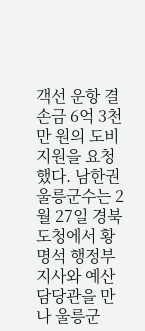객선 운항 결손금 6억 3천만 원의 도비 지원을 요청했다. 남한권 울릉군수는 2월 27일 경북도청에서 황명석 행정부지사와 예산 담당관을 만나 울릉군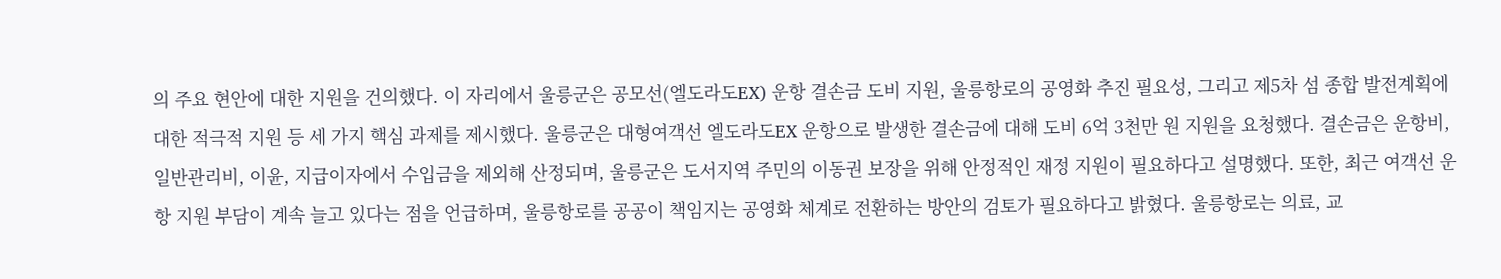의 주요 현안에 대한 지원을 건의했다. 이 자리에서 울릉군은 공모선(엘도라도EX) 운항 결손금 도비 지원, 울릉항로의 공영화 추진 필요성, 그리고 제5차 섬 종합 발전계획에 대한 적극적 지원 등 세 가지 핵심 과제를 제시했다. 울릉군은 대형여객선 엘도라도EX 운항으로 발생한 결손금에 대해 도비 6억 3천만 원 지원을 요청했다. 결손금은 운항비, 일반관리비, 이윤, 지급이자에서 수입금을 제외해 산정되며, 울릉군은 도서지역 주민의 이동권 보장을 위해 안정적인 재정 지원이 필요하다고 설명했다. 또한, 최근 여객선 운항 지원 부담이 계속 늘고 있다는 점을 언급하며, 울릉항로를 공공이 책임지는 공영화 체계로 전환하는 방안의 검토가 필요하다고 밝혔다. 울릉항로는 의료, 교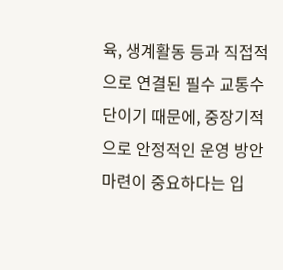육, 생계활동 등과 직접적으로 연결된 필수 교통수단이기 때문에, 중장기적으로 안정적인 운영 방안 마련이 중요하다는 입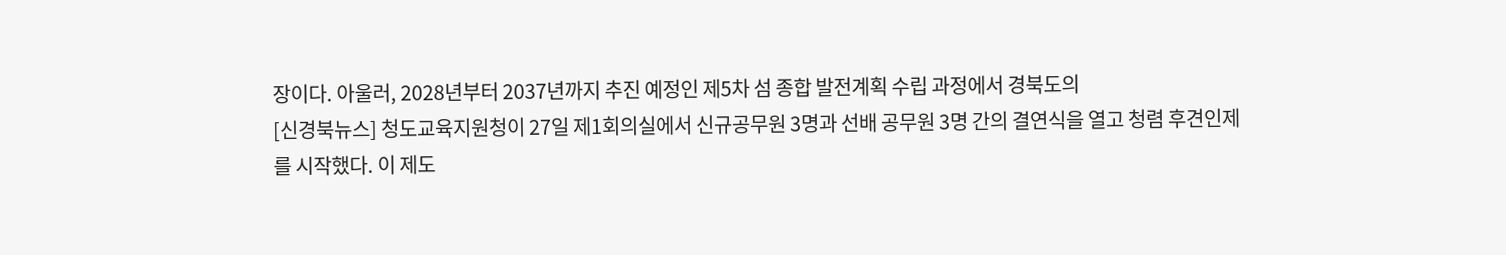장이다. 아울러, 2028년부터 2037년까지 추진 예정인 제5차 섬 종합 발전계획 수립 과정에서 경북도의
[신경북뉴스] 청도교육지원청이 27일 제1회의실에서 신규공무원 3명과 선배 공무원 3명 간의 결연식을 열고 청렴 후견인제를 시작했다. 이 제도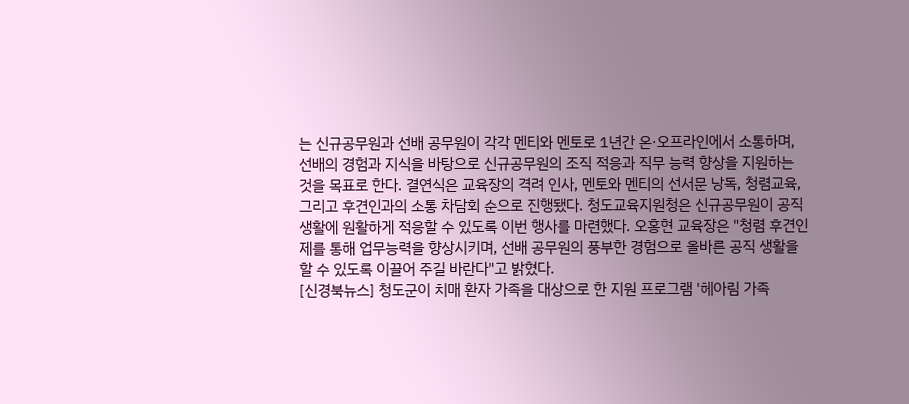는 신규공무원과 선배 공무원이 각각 멘티와 멘토로 1년간 온·오프라인에서 소통하며, 선배의 경험과 지식을 바탕으로 신규공무원의 조직 적응과 직무 능력 향상을 지원하는 것을 목표로 한다. 결연식은 교육장의 격려 인사, 멘토와 멘티의 선서문 낭독, 청렴교육, 그리고 후견인과의 소통 차담회 순으로 진행됐다. 청도교육지원청은 신규공무원이 공직 생활에 원활하게 적응할 수 있도록 이번 행사를 마련했다. 오홍현 교육장은 "청렴 후견인제를 통해 업무능력을 향상시키며, 선배 공무원의 풍부한 경험으로 올바른 공직 생활을 할 수 있도록 이끌어 주길 바란다"고 밝혔다.
[신경북뉴스] 청도군이 치매 환자 가족을 대상으로 한 지원 프로그램 '헤아림 가족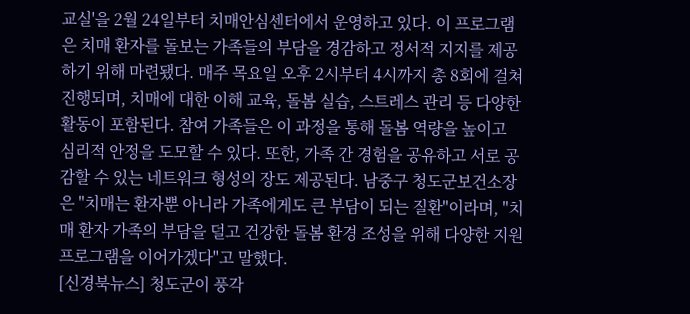교실'을 2월 24일부터 치매안심센터에서 운영하고 있다. 이 프로그램은 치매 환자를 돌보는 가족들의 부담을 경감하고 정서적 지지를 제공하기 위해 마련됐다. 매주 목요일 오후 2시부터 4시까지 총 8회에 걸쳐 진행되며, 치매에 대한 이해 교육, 돌봄 실습, 스트레스 관리 등 다양한 활동이 포함된다. 참여 가족들은 이 과정을 통해 돌봄 역량을 높이고 심리적 안정을 도모할 수 있다. 또한, 가족 간 경험을 공유하고 서로 공감할 수 있는 네트워크 형성의 장도 제공된다. 남중구 청도군보건소장은 "치매는 환자뿐 아니라 가족에게도 큰 부담이 되는 질환"이라며, "치매 환자 가족의 부담을 덜고 건강한 돌봄 환경 조성을 위해 다양한 지원 프로그램을 이어가겠다"고 말했다.
[신경북뉴스] 청도군이 풍각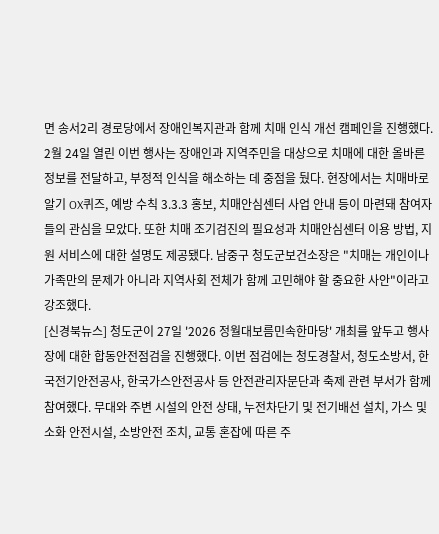면 송서2리 경로당에서 장애인복지관과 함께 치매 인식 개선 캠페인을 진행했다. 2월 24일 열린 이번 행사는 장애인과 지역주민을 대상으로 치매에 대한 올바른 정보를 전달하고, 부정적 인식을 해소하는 데 중점을 뒀다. 현장에서는 치매바로알기 OX퀴즈, 예방 수칙 3.3.3 홍보, 치매안심센터 사업 안내 등이 마련돼 참여자들의 관심을 모았다. 또한 치매 조기검진의 필요성과 치매안심센터 이용 방법, 지원 서비스에 대한 설명도 제공됐다. 남중구 청도군보건소장은 "치매는 개인이나 가족만의 문제가 아니라 지역사회 전체가 함께 고민해야 할 중요한 사안"이라고 강조했다.
[신경북뉴스] 청도군이 27일 '2026 정월대보름민속한마당' 개최를 앞두고 행사장에 대한 합동안전점검을 진행했다. 이번 점검에는 청도경찰서, 청도소방서, 한국전기안전공사, 한국가스안전공사 등 안전관리자문단과 축제 관련 부서가 함께 참여했다. 무대와 주변 시설의 안전 상태, 누전차단기 및 전기배선 설치, 가스 및 소화 안전시설, 소방안전 조치, 교통 혼잡에 따른 주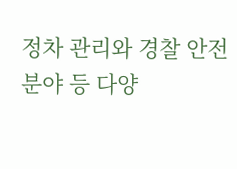정차 관리와 경찰 안전 분야 등 다양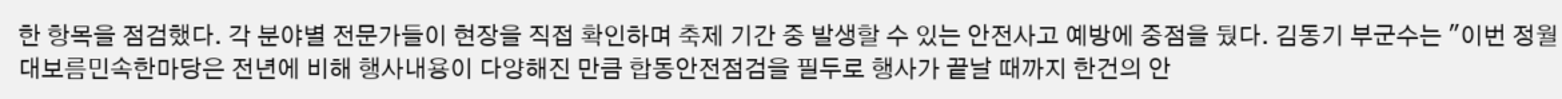한 항목을 점검했다. 각 분야별 전문가들이 현장을 직접 확인하며 축제 기간 중 발생할 수 있는 안전사고 예방에 중점을 뒀다. 김동기 부군수는 "이번 정월대보름민속한마당은 전년에 비해 행사내용이 다양해진 만큼 합동안전점검을 필두로 행사가 끝날 때까지 한건의 안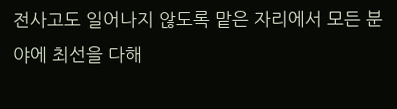전사고도 일어나지 않도록 맡은 자리에서 모든 분야에 최선을 다해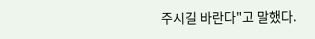주시길 바란다"고 말했다.